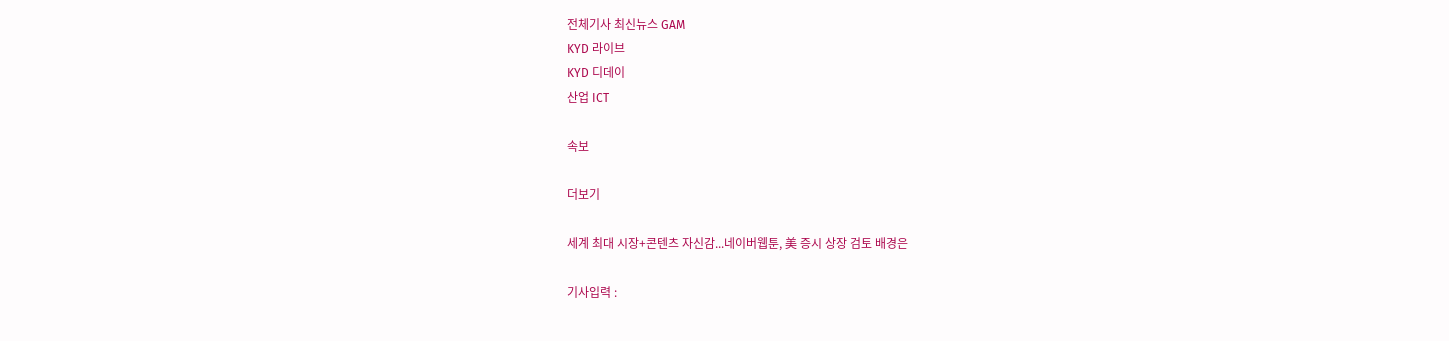전체기사 최신뉴스 GAM
KYD 라이브
KYD 디데이
산업 ICT

속보

더보기

세계 최대 시장+콘텐츠 자신감...네이버웹툰, 美 증시 상장 검토 배경은

기사입력 :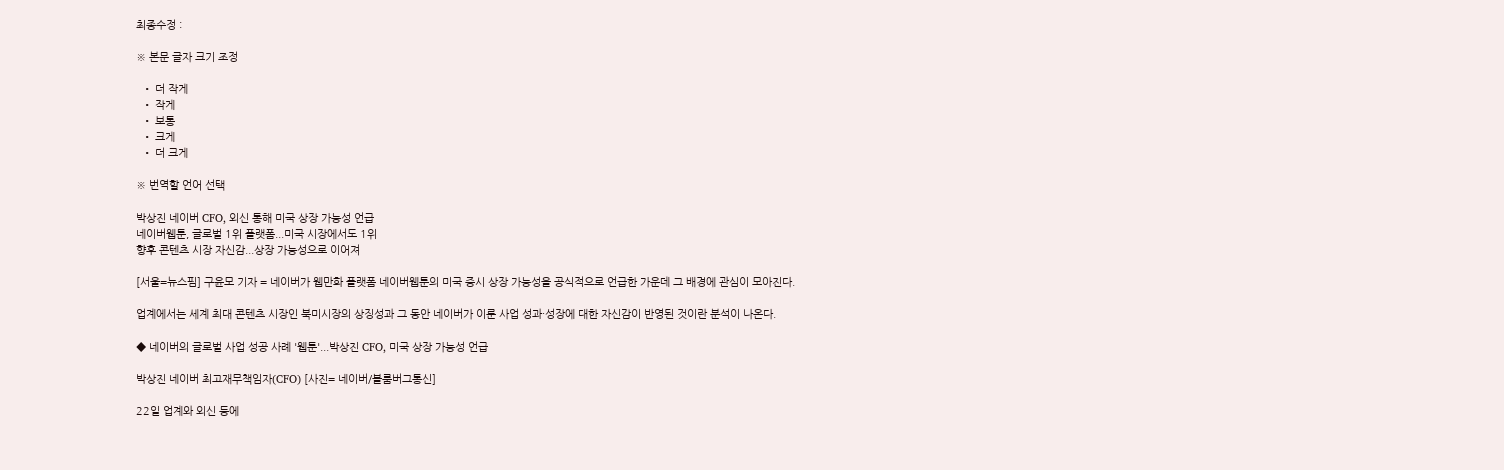최종수정 :

※ 본문 글자 크기 조정

  • 더 작게
  • 작게
  • 보통
  • 크게
  • 더 크게

※ 번역할 언어 선택

박상진 네이버 CFO, 외신 통해 미국 상장 가능성 언급
네이버웹툰, 글로벌 1위 플랫폼...미국 시장에서도 1위
향후 콘텐츠 시장 자신감...상장 가능성으로 이어져

[서울=뉴스핌] 구윤모 기자 = 네이버가 웹만화 플랫폼 네이버웹툰의 미국 증시 상장 가능성을 공식적으로 언급한 가운데 그 배경에 관심이 모아진다.

업계에서는 세계 최대 콘텐츠 시장인 북미시장의 상징성과 그 동안 네이버가 이룬 사업 성과·성장에 대한 자신감이 반영된 것이란 분석이 나온다.

◆ 네이버의 글로벌 사업 성공 사례 '웹툰'...박상진 CFO, 미국 상장 가능성 언급

박상진 네이버 최고재무책임자(CFO) [사진= 네이버/블룸버그통신]

22일 업계와 외신 등에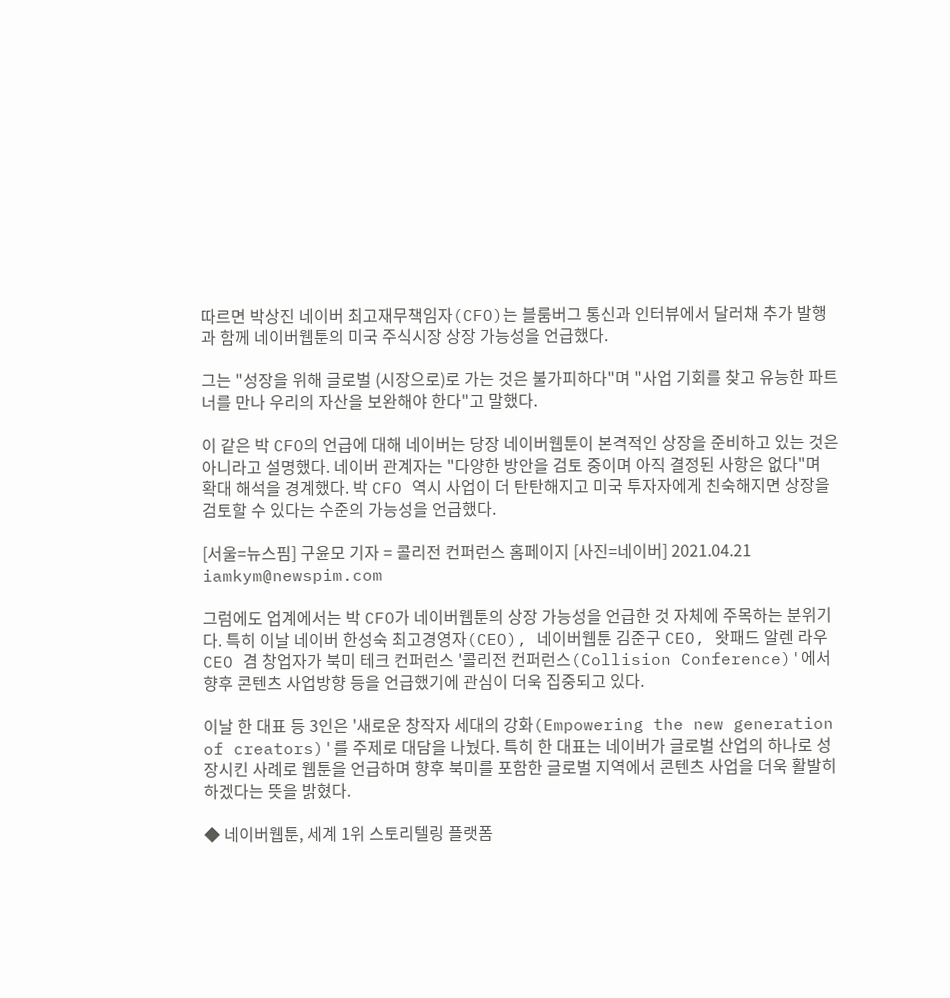따르면 박상진 네이버 최고재무책임자(CFO)는 블룸버그 통신과 인터뷰에서 달러채 추가 발행과 함께 네이버웹툰의 미국 주식시장 상장 가능성을 언급했다.

그는 "성장을 위해 글로벌 (시장으로)로 가는 것은 불가피하다"며 "사업 기회를 찾고 유능한 파트너를 만나 우리의 자산을 보완해야 한다"고 말했다.

이 같은 박 CFO의 언급에 대해 네이버는 당장 네이버웹툰이 본격적인 상장을 준비하고 있는 것은 아니라고 설명했다. 네이버 관계자는 "다양한 방안을 검토 중이며 아직 결정된 사항은 없다"며 확대 해석을 경계했다. 박 CFO 역시 사업이 더 탄탄해지고 미국 투자자에게 친숙해지면 상장을 검토할 수 있다는 수준의 가능성을 언급했다.

[서울=뉴스핌] 구윤모 기자 = 콜리전 컨퍼런스 홈페이지 [사진=네이버] 2021.04.21 iamkym@newspim.com

그럼에도 업계에서는 박 CFO가 네이버웹툰의 상장 가능성을 언급한 것 자체에 주목하는 분위기다. 특히 이날 네이버 한성숙 최고경영자(CEO), 네이버웹툰 김준구 CEO, 왓패드 알렌 라우 CEO 겸 창업자가 북미 테크 컨퍼런스 '콜리전 컨퍼런스(Collision Conference)'에서 향후 콘텐츠 사업방향 등을 언급했기에 관심이 더욱 집중되고 있다.

이날 한 대표 등 3인은 '새로운 창작자 세대의 강화(Empowering the new generation of creators)'를 주제로 대담을 나눴다. 특히 한 대표는 네이버가 글로벌 산업의 하나로 성장시킨 사례로 웹툰을 언급하며 향후 북미를 포함한 글로벌 지역에서 콘텐츠 사업을 더욱 활발히 하겠다는 뜻을 밝혔다.

◆ 네이버웹툰, 세계 1위 스토리텔링 플랫폼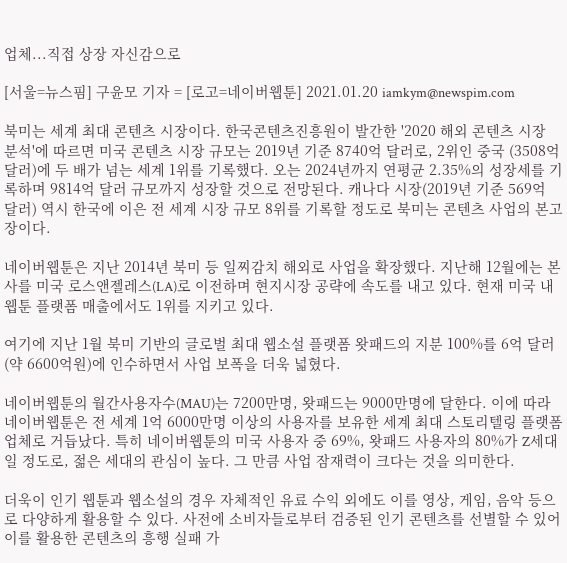업체...직접 상장 자신감으로

[서울=뉴스핌] 구윤모 기자 = [로고=네이버웹툰] 2021.01.20 iamkym@newspim.com

북미는 세계 최대 콘텐츠 시장이다. 한국콘텐츠진흥원이 발간한 '2020 해외 콘텐츠 시장 분석'에 따르면 미국 콘텐츠 시장 규모는 2019년 기준 8740억 달러로, 2위인 중국 (3508억 달러)에 두 배가 넘는 세계 1위를 기록했다. 오는 2024년까지 연평균 2.35%의 성장세를 기록하며 9814억 달러 규모까지 성장할 것으로 전망된다. 캐나다 시장(2019년 기준 569억 달러) 역시 한국에 이은 전 세계 시장 규모 8위를 기록할 정도로 북미는 콘텐츠 사업의 본고장이다.

네이버웹툰은 지난 2014년 북미 등 일찌감치 해외로 사업을 확장했다. 지난해 12월에는 본사를 미국 로스앤젤레스(LA)로 이전하며 현지시장 공략에 속도를 내고 있다. 현재 미국 내 웹툰 플랫폼 매출에서도 1위를 지키고 있다.

여기에 지난 1월 북미 기반의 글로벌 최대 웹소설 플랫폼 왓패드의 지분 100%를 6억 달러(약 6600억원)에 인수하면서 사업 보폭을 더욱 넓혔다.

네이버웹툰의 월간사용자수(MAU)는 7200만명, 왓패드는 9000만명에 달한다. 이에 따라 네이버웹툰은 전 세계 1억 6000만명 이상의 사용자를 보유한 세계 최대 스토리텔링 플랫폼 업체로 거듭났다. 특히 네이버웹툰의 미국 사용자 중 69%, 왓패드 사용자의 80%가 Z세대일 정도로, 젊은 세대의 관심이 높다. 그 만큼 사업 잠재력이 크다는 것을 의미한다.

더욱이 인기 웹툰과 웹소설의 경우 자체적인 유료 수익 외에도 이를 영상, 게임, 음악 등으로 다양하게 활용할 수 있다. 사전에 소비자들로부터 검증된 인기 콘텐츠를 선별할 수 있어 이를 활용한 콘텐츠의 흥행 실패 가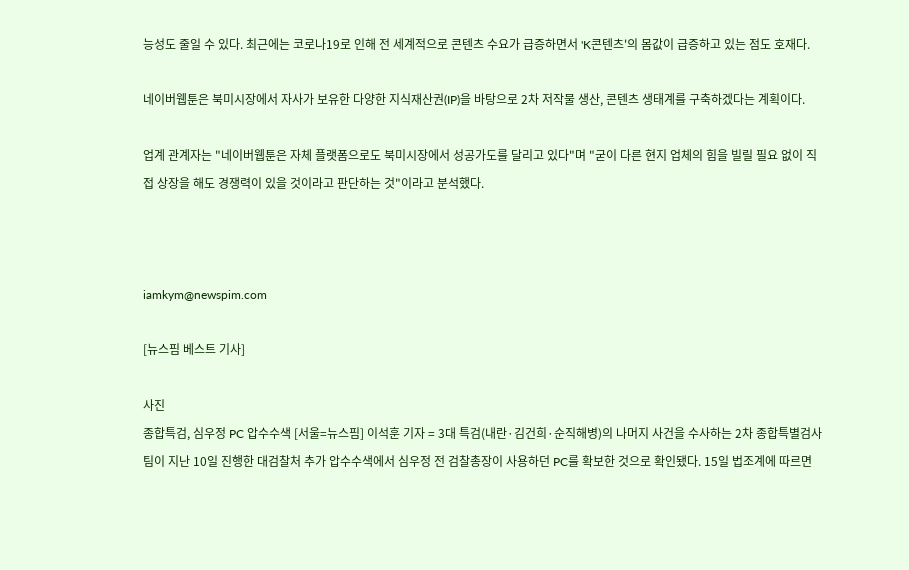능성도 줄일 수 있다. 최근에는 코로나19로 인해 전 세계적으로 콘텐츠 수요가 급증하면서 'K콘텐츠'의 몸값이 급증하고 있는 점도 호재다.

네이버웹툰은 북미시장에서 자사가 보유한 다양한 지식재산권(IP)을 바탕으로 2차 저작물 생산, 콘텐츠 생태계를 구축하겠다는 계획이다.

업계 관계자는 "네이버웹툰은 자체 플랫폼으로도 북미시장에서 성공가도를 달리고 있다"며 "굳이 다른 현지 업체의 힘을 빌릴 필요 없이 직접 상장을 해도 경쟁력이 있을 것이라고 판단하는 것"이라고 분석했다.



iamkym@newspim.com

[뉴스핌 베스트 기사]

사진
종합특검, 심우정 PC 압수수색 [서울=뉴스핌] 이석훈 기자 = 3대 특검(내란·김건희·순직해병)의 나머지 사건을 수사하는 2차 종합특별검사팀이 지난 10일 진행한 대검찰처 추가 압수수색에서 심우정 전 검찰총장이 사용하던 PC를 확보한 것으로 확인됐다. 15일 법조계에 따르면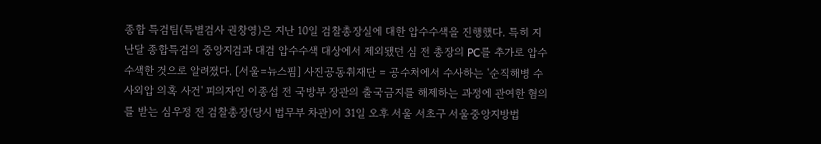종합 특검팀(특별검사 권창영)은 지난 10일 검찰총장실에 대한 압수수색을 진행했다. 특히 지난달 종합특검의 중앙지검과 대검 압수수색 대상에서 제외됐던 심 전 총장의 PC를 추가로 압수수색한 것으로 알려졌다. [서울=뉴스핌] 사진공동취재단 = 공수처에서 수사하는 '순직해병 수사외압 의혹 사건' 피의자인 이종섭 전 국방부 장관의 출국금지를 해제하는 과정에 관여한 혐의를 받는 심우정 전 검찰총장(당시 법무부 차관)이 31일 오후 서울 서초구 서울중앙지방법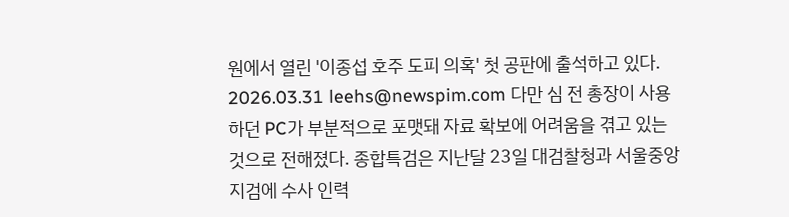원에서 열린 '이종섭 호주 도피 의혹' 첫 공판에 출석하고 있다. 2026.03.31 leehs@newspim.com 다만 심 전 총장이 사용하던 PC가 부분적으로 포맷돼 자료 확보에 어려움을 겪고 있는 것으로 전해졌다. 종합특검은 지난달 23일 대검찰청과 서울중앙지검에 수사 인력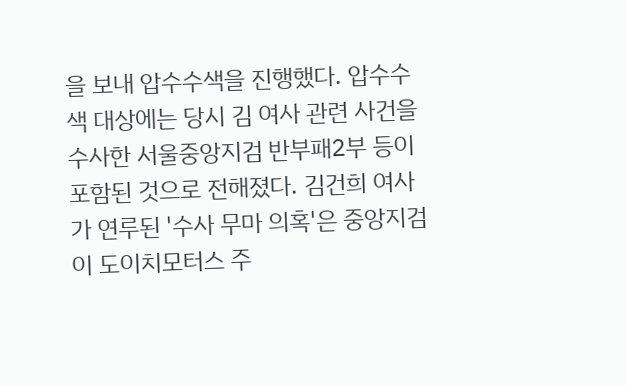을 보내 압수수색을 진행했다. 압수수색 대상에는 당시 김 여사 관련 사건을 수사한 서울중앙지검 반부패2부 등이 포함된 것으로 전해졌다. 김건희 여사가 연루된 '수사 무마 의혹'은 중앙지검이 도이치모터스 주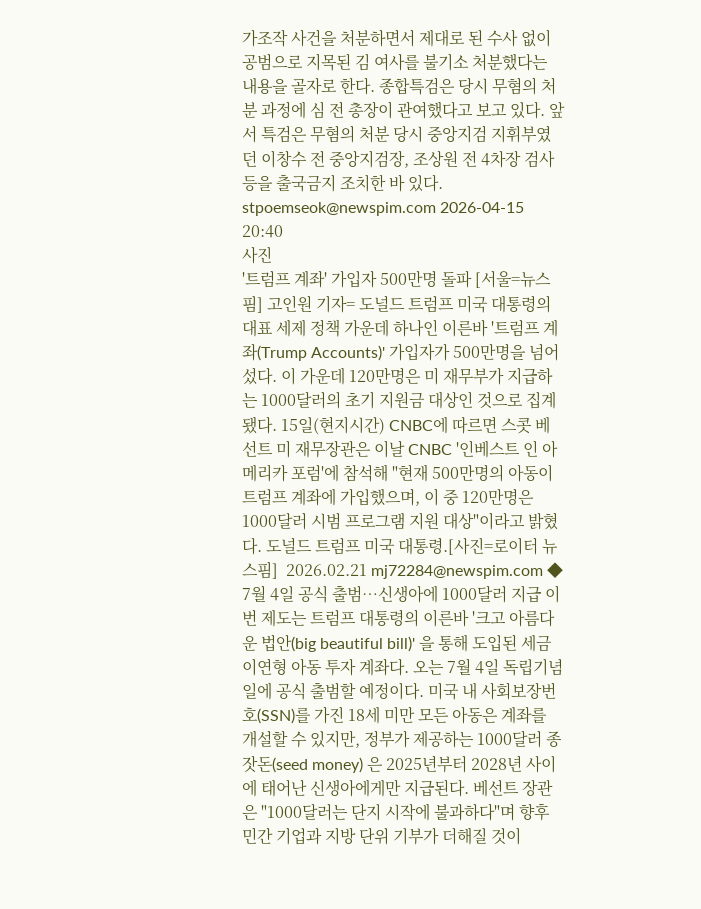가조작 사건을 처분하면서 제대로 된 수사 없이 공범으로 지목된 김 여사를 불기소 처분했다는 내용을 골자로 한다. 종합특검은 당시 무혐의 처분 과정에 심 전 총장이 관여했다고 보고 있다. 앞서 특검은 무혐의 처분 당시 중앙지검 지휘부였던 이창수 전 중앙지검장, 조상원 전 4차장 검사 등을 출국금지 조치한 바 있다. stpoemseok@newspim.com 2026-04-15 20:40
사진
'트럼프 계좌' 가입자 500만명 돌파 [서울=뉴스핌] 고인원 기자= 도널드 트럼프 미국 대통령의 대표 세제 정책 가운데 하나인 이른바 '트럼프 계좌(Trump Accounts)' 가입자가 500만명을 넘어섰다. 이 가운데 120만명은 미 재무부가 지급하는 1000달러의 초기 지원금 대상인 것으로 집계됐다. 15일(현지시간) CNBC에 따르면 스콧 베선트 미 재무장관은 이날 CNBC '인베스트 인 아메리카 포럼'에 참석해 "현재 500만명의 아동이 트럼프 계좌에 가입했으며, 이 중 120만명은 1000달러 시범 프로그램 지원 대상"이라고 밝혔다. 도널드 트럼프 미국 대통령.[사진=로이터 뉴스핌]  2026.02.21 mj72284@newspim.com ◆ 7월 4일 공식 출범…신생아에 1000달러 지급 이번 제도는 트럼프 대통령의 이른바 '크고 아름다운 법안(big beautiful bill)' 을 통해 도입된 세금 이연형 아동 투자 계좌다. 오는 7월 4일 독립기념일에 공식 출범할 예정이다. 미국 내 사회보장번호(SSN)를 가진 18세 미만 모든 아동은 계좌를 개설할 수 있지만, 정부가 제공하는 1000달러 종잣돈(seed money) 은 2025년부터 2028년 사이에 태어난 신생아에게만 지급된다. 베선트 장관은 "1000달러는 단지 시작에 불과하다"며 향후 민간 기업과 지방 단위 기부가 더해질 것이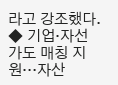라고 강조했다. ◆ 기업·자선가도 매칭 지원…자산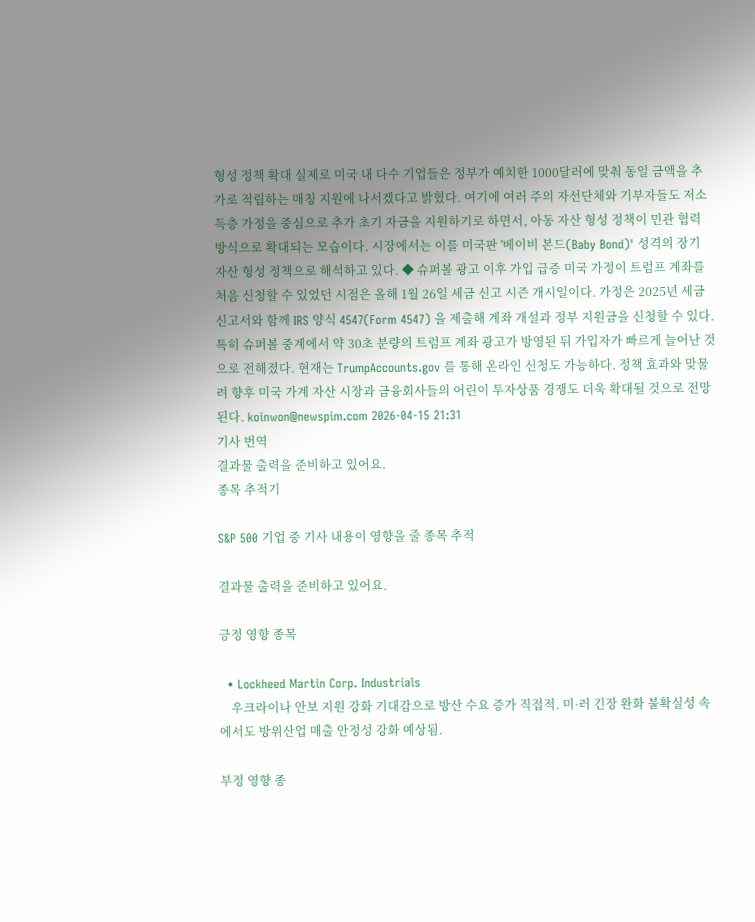형성 정책 확대 실제로 미국 내 다수 기업들은 정부가 예치한 1000달러에 맞춰 동일 금액을 추가로 적립하는 매칭 지원에 나서겠다고 밝혔다. 여기에 여러 주의 자선단체와 기부자들도 저소득층 가정을 중심으로 추가 초기 자금을 지원하기로 하면서, 아동 자산 형성 정책이 민관 협력 방식으로 확대되는 모습이다. 시장에서는 이를 미국판 '베이비 본드(Baby Bond)' 성격의 장기 자산 형성 정책으로 해석하고 있다. ◆ 슈퍼볼 광고 이후 가입 급증 미국 가정이 트럼프 계좌를 처음 신청할 수 있었던 시점은 올해 1월 26일 세금 신고 시즌 개시일이다. 가정은 2025년 세금 신고서와 함께 IRS 양식 4547(Form 4547) 을 제출해 계좌 개설과 정부 지원금을 신청할 수 있다. 특히 슈퍼볼 중계에서 약 30초 분량의 트럼프 계좌 광고가 방영된 뒤 가입자가 빠르게 늘어난 것으로 전해졌다. 현재는 TrumpAccounts.gov 를 통해 온라인 신청도 가능하다. 정책 효과와 맞물려 향후 미국 가계 자산 시장과 금융회사들의 어린이 투자상품 경쟁도 더욱 확대될 것으로 전망된다. koinwon@newspim.com 2026-04-15 21:31
기사 번역
결과물 출력을 준비하고 있어요.
종목 추적기

S&P 500 기업 중 기사 내용이 영향을 줄 종목 추적

결과물 출력을 준비하고 있어요.

긍정 영향 종목

  • Lockheed Martin Corp. Industrials
    우크라이나 안보 지원 강화 기대감으로 방산 수요 증가 직접적. 미·러 긴장 완화 불확실성 속에서도 방위산업 매출 안정성 강화 예상됨.

부정 영향 종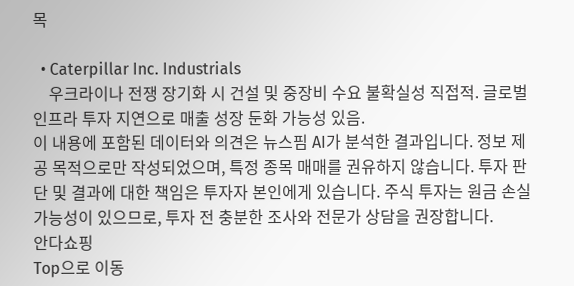목

  • Caterpillar Inc. Industrials
    우크라이나 전쟁 장기화 시 건설 및 중장비 수요 불확실성 직접적. 글로벌 인프라 투자 지연으로 매출 성장 둔화 가능성 있음.
이 내용에 포함된 데이터와 의견은 뉴스핌 AI가 분석한 결과입니다. 정보 제공 목적으로만 작성되었으며, 특정 종목 매매를 권유하지 않습니다. 투자 판단 및 결과에 대한 책임은 투자자 본인에게 있습니다. 주식 투자는 원금 손실 가능성이 있으므로, 투자 전 충분한 조사와 전문가 상담을 권장합니다.
안다쇼핑
Top으로 이동